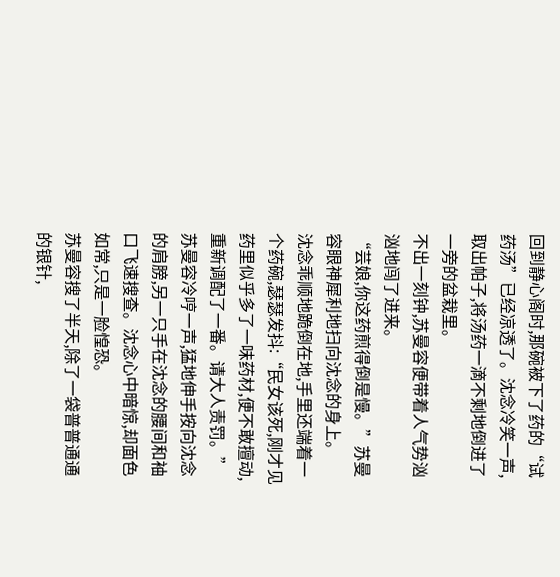回到静心阁时,那碗被下了药的“试药汤”已经凉透了。沈念冷笑一声,取出帕子,将汤药一滴不剩地倒进了一旁的盆栽里。
不出一刻钟,苏曼容便带着人气势汹汹地闯了进来。
“芸娘,你这药煎得倒是慢。”苏曼容眼神犀利地扫向沈念的身上。
沈念乖顺地跪倒在地,手里还端着一个药碗,瑟瑟发抖:“民女该死,刚才见药里似乎多了一味药材,便不敢擅动,重新调配了一番。请大人责罚。”
苏曼容冷哼一声,猛地伸手按向沈念的肩膀,另一只手在沈念的腰间和袖口飞速搜查。沈念心中暗惊,却面色如常,只是一脸惶恐。
苏曼容搜了半天,除了一袋普普通通的银针,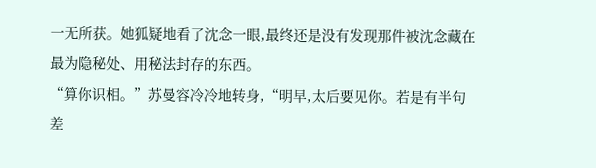一无所获。她狐疑地看了沈念一眼,最终还是没有发现那件被沈念藏在最为隐秘处、用秘法封存的东西。
“算你识相。”苏曼容冷冷地转身,“明早,太后要见你。若是有半句差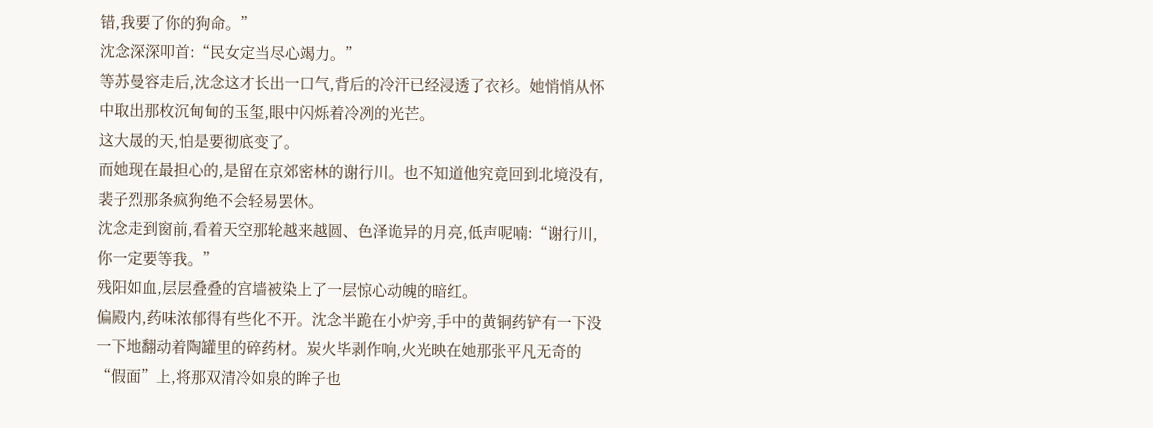错,我要了你的狗命。”
沈念深深叩首:“民女定当尽心竭力。”
等苏曼容走后,沈念这才长出一口气,背后的冷汗已经浸透了衣衫。她悄悄从怀中取出那枚沉甸甸的玉玺,眼中闪烁着冷冽的光芒。
这大晟的天,怕是要彻底变了。
而她现在最担心的,是留在京郊密林的谢行川。也不知道他究竟回到北境没有,裴子烈那条疯狗绝不会轻易罢休。
沈念走到窗前,看着天空那轮越来越圆、色泽诡异的月亮,低声呢喃:“谢行川,你一定要等我。”
残阳如血,层层叠叠的宫墙被染上了一层惊心动魄的暗红。
偏殿内,药味浓郁得有些化不开。沈念半跪在小炉旁,手中的黄铜药铲有一下没一下地翻动着陶罐里的碎药材。炭火毕剥作响,火光映在她那张平凡无奇的“假面”上,将那双清冷如泉的眸子也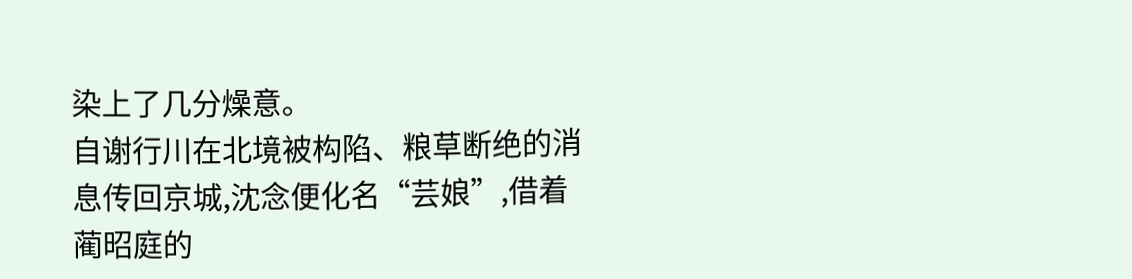染上了几分燥意。
自谢行川在北境被构陷、粮草断绝的消息传回京城,沈念便化名“芸娘”,借着蔺昭庭的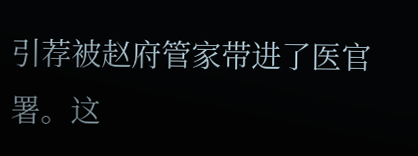引荐被赵府管家带进了医官署。这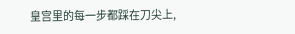皇宫里的每一步都踩在刀尖上,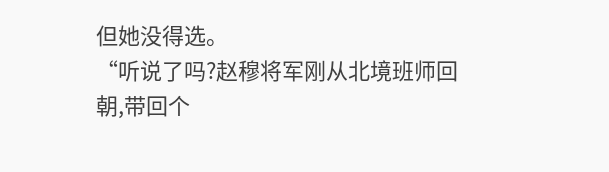但她没得选。
“听说了吗?赵穆将军刚从北境班师回朝,带回个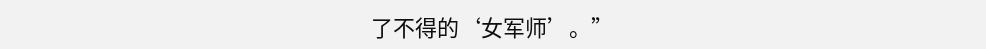了不得的‘女军师’。”